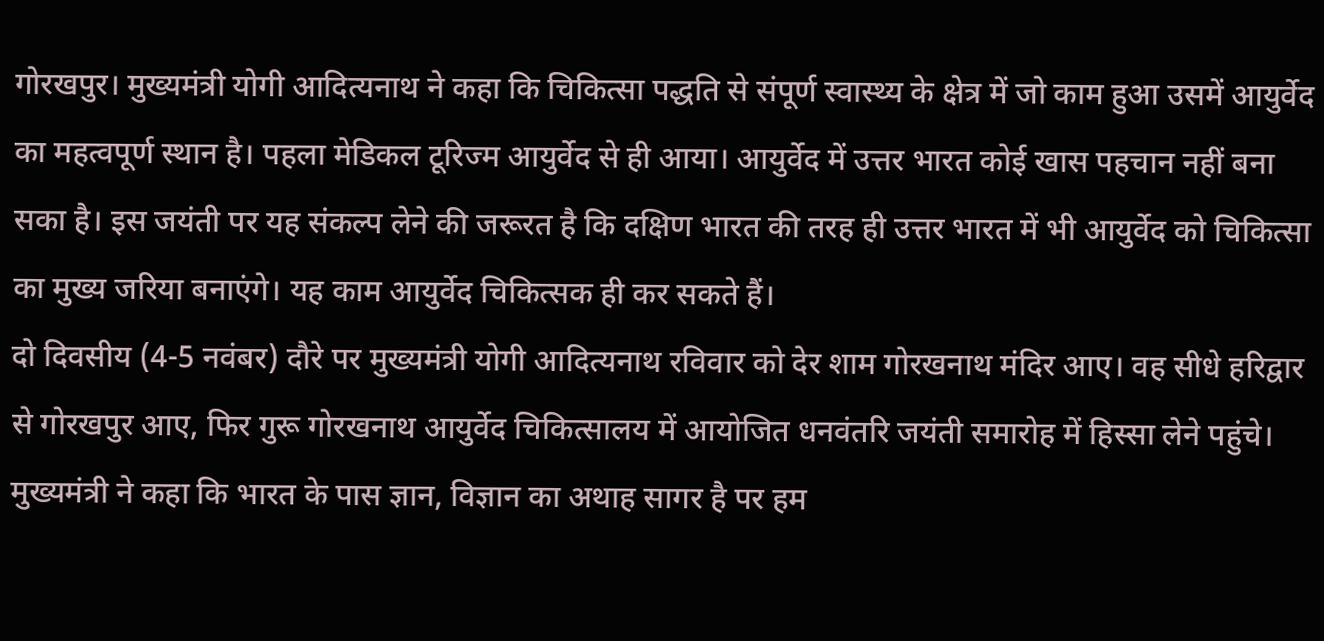गोरखपुर। मुख्यमंत्री योगी आदित्यनाथ ने कहा कि चिकित्सा पद्धति से संपूर्ण स्वास्थ्य के क्षेत्र में जो काम हुआ उसमें आयुर्वेद का महत्वपूर्ण स्थान है। पहला मेडिकल टूरिज्म आयुर्वेद से ही आया। आयुर्वेद में उत्तर भारत कोई खास पहचान नहीं बना सका है। इस जयंती पर यह संकल्प लेने की जरूरत है कि दक्षिण भारत की तरह ही उत्तर भारत में भी आयुर्वेद को चिकित्सा का मुख्य जरिया बनाएंगे। यह काम आयुर्वेद चिकित्सक ही कर सकते हैं।
दो दिवसीय (4-5 नवंबर) दौरे पर मुख्यमंत्री योगी आदित्यनाथ रविवार को देर शाम गोरखनाथ मंदिर आए। वह सीधे हरिद्वार से गोरखपुर आए, फिर गुरू गोरखनाथ आयुर्वेद चिकित्सालय में आयोजित धनवंतरि जयंती समारोह में हिस्सा लेने पहुंचे। मुख्यमंत्री ने कहा कि भारत के पास ज्ञान, विज्ञान का अथाह सागर है पर हम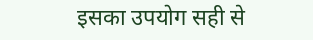इसका उपयोग सही से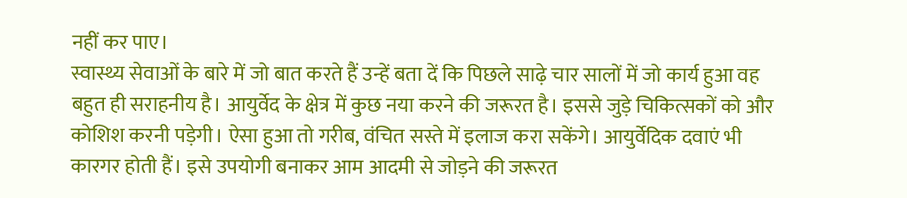नहीं कर पाए।
स्वास्थ्य सेवाओं के बारे में जो बात करते हैं उन्हें बता दें कि पिछले साढ़े चार सालों में जो कार्य हुआ वह बहुत ही सराहनीय है। आयुर्वेद के क्षेत्र में कुछ नया करने की जरूरत है। इससे जुड़े चिकित्सकों को और कोशिश करनी पड़ेगी। ऐसा हुआ तो गरीब, वंचित सस्ते में इलाज करा सकेंगे। आयुर्वेदिक दवाएं भी कारगर होती हैं। इसे उपयोगी बनाकर आम आदमी से जोड़ने की जरूरत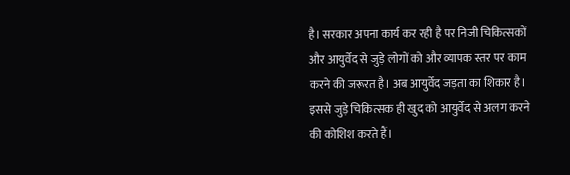है। सरकार अपना कार्य कर रही है पर निजी चिकित्सकों और आयुर्वेद से जुड़े लोगों को और व्यापक स्तर पर काम करने की जरूरत है। अब आयुर्वेद जड़ता का शिकार है। इससे जुड़े चिकित्सक ही खुद को आयुर्वेद से अलग करने की कोशिश करते हैं।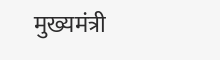मुख्यमंत्री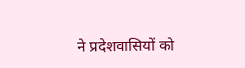ने प्रदेशवासियों को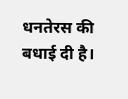धनतेरस की बधाई दी है।